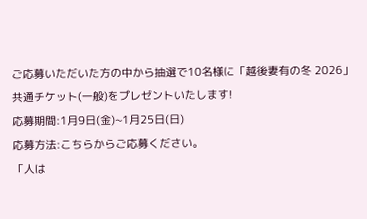ご応募いただいた方の中から抽選で10名様に「越後妻有の冬 2026」共通チケット(一般)をプレゼントいたします!
応募期間:1月9日(金)~1月25日(日)
応募方法:こちらからご応募ください。
「人は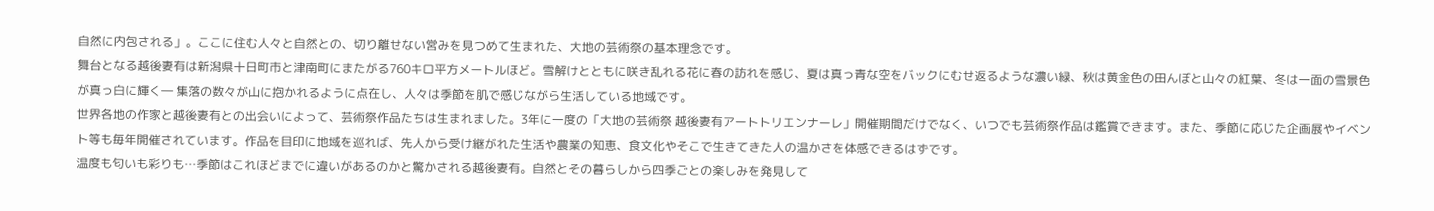自然に内包される」。ここに住む人々と自然との、切り離せない営みを見つめて生まれた、大地の芸術祭の基本理念です。
舞台となる越後妻有は新潟県十日町市と津南町にまたがる760キロ平方メートルほど。雪解けとともに咲き乱れる花に春の訪れを感じ、夏は真っ青な空をバックにむせ返るような濃い緑、秋は黄金色の田んぼと山々の紅葉、冬は一面の雪景色が真っ白に輝く― 集落の数々が山に抱かれるように点在し、人々は季節を肌で感じながら生活している地域です。
世界各地の作家と越後妻有との出会いによって、芸術祭作品たちは生まれました。3年に一度の「大地の芸術祭 越後妻有アートトリエンナーレ」開催期間だけでなく、いつでも芸術祭作品は鑑賞できます。また、季節に応じた企画展やイベント等も毎年開催されています。作品を目印に地域を巡れば、先人から受け継がれた生活や農業の知恵、食文化やそこで生きてきた人の温かさを体感できるはずです。
温度も匂いも彩りも…季節はこれほどまでに違いがあるのかと驚かされる越後妻有。自然とその暮らしから四季ごとの楽しみを発見して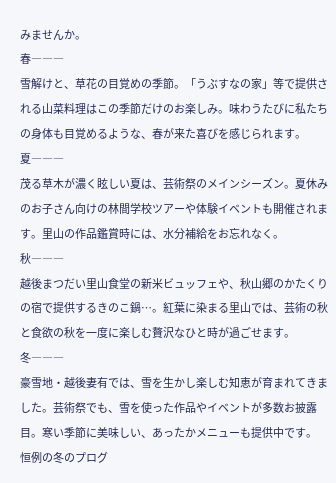みませんか。
春―――
雪解けと、草花の目覚めの季節。「うぶすなの家」等で提供される山菜料理はこの季節だけのお楽しみ。味わうたびに私たちの身体も目覚めるような、春が来た喜びを感じられます。
夏―――
茂る草木が濃く眩しい夏は、芸術祭のメインシーズン。夏休みのお子さん向けの林間学校ツアーや体験イベントも開催されます。里山の作品鑑賞時には、水分補給をお忘れなく。
秋―――
越後まつだい里山食堂の新米ビュッフェや、秋山郷のかたくりの宿で提供するきのこ鍋…。紅葉に染まる里山では、芸術の秋と食欲の秋を一度に楽しむ贅沢なひと時が過ごせます。
冬―――
豪雪地・越後妻有では、雪を生かし楽しむ知恵が育まれてきました。芸術祭でも、雪を使った作品やイベントが多数お披露目。寒い季節に美味しい、あったかメニューも提供中です。
恒例の冬のプログ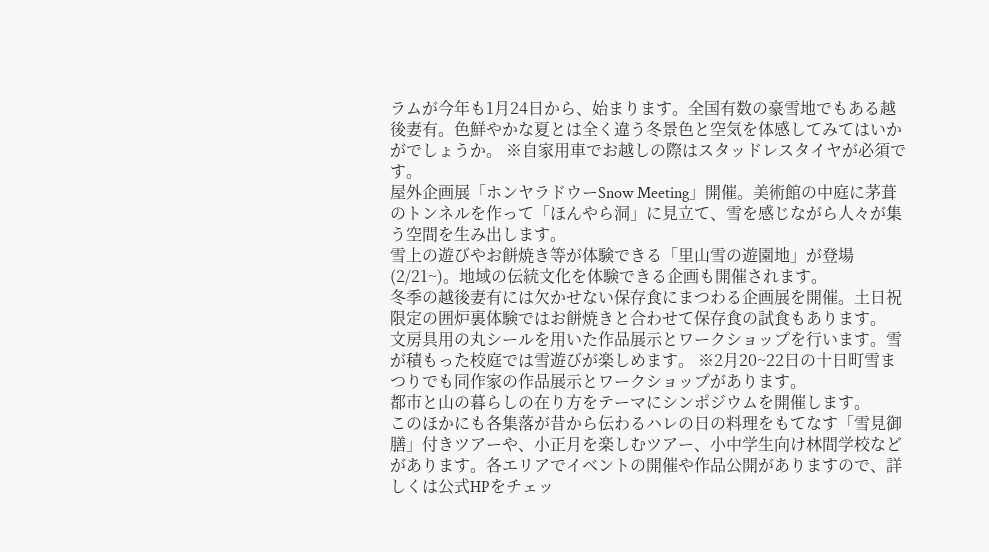ラムが今年も1月24日から、始まります。全国有数の豪雪地でもある越後妻有。色鮮やかな夏とは全く違う冬景色と空気を体感してみてはいかがでしょうか。 ※自家用車でお越しの際はスタッドレスタイヤが必須です。
屋外企画展「ホンヤラドウーSnow Meeting」開催。美術館の中庭に茅葺のトンネルを作って「ほんやら洞」に見立て、雪を感じながら人々が集う空間を生み出します。
雪上の遊びやお餅焼き等が体験できる「里山雪の遊園地」が登場(2/21~)。地域の伝統文化を体験できる企画も開催されます。
冬季の越後妻有には欠かせない保存食にまつわる企画展を開催。土日祝限定の囲炉裏体験ではお餅焼きと合わせて保存食の試食もあります。
文房具用の丸シールを用いた作品展示とワークショップを行います。雪が積もった校庭では雪遊びが楽しめます。 ※2月20~22日の十日町雪まつりでも同作家の作品展示とワークショップがあります。
都市と山の暮らしの在り方をテーマにシンポジウムを開催します。
このほかにも各集落が昔から伝わるハレの日の料理をもてなす「雪見御膳」付きツアーや、小正月を楽しむツアー、小中学生向け林間学校などがあります。各エリアでイベントの開催や作品公開がありますので、詳しくは公式HPをチェッ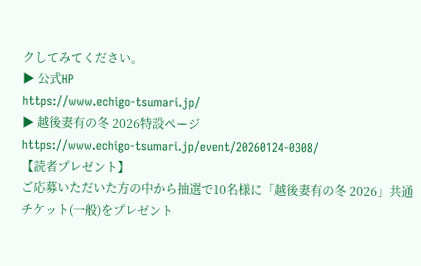クしてみてください。
▶ 公式HP
https://www.echigo-tsumari.jp/
▶ 越後妻有の冬 2026特設ページ
https://www.echigo-tsumari.jp/event/20260124-0308/
【読者プレゼント】
ご応募いただいた方の中から抽選で10名様に「越後妻有の冬 2026」共通チケット(一般)をプレゼント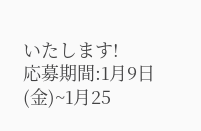いたします!
応募期間:1月9日(金)~1月25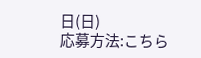日(日)
応募方法:こちら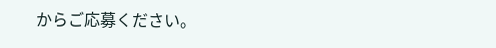からご応募ください。